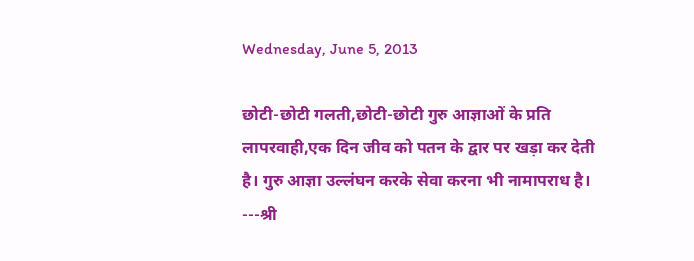Wednesday, June 5, 2013

छोटी-छोटी गलती,छोटी-छोटी गुरु आज्ञाओं के प्रति लापरवाही,एक दिन जीव को पतन के द्वार पर खड़ा कर देती है। गुरु आज्ञा उल्लंघन करके सेवा करना भी नामापराध है।
---श्री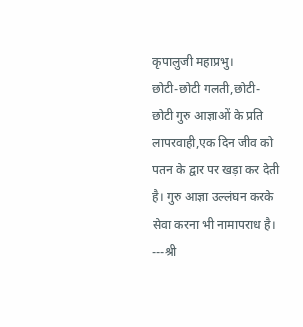कृपालुजी महाप्रभु।
छोटी-छोटी गलती,छोटी-छोटी गुरु आज्ञाओं के प्रति लापरवाही,एक दिन जीव को पतन के द्वार पर खड़ा कर देती है। गुरु आज्ञा उल्लंघन करके सेवा करना भी नामापराध है।
---श्री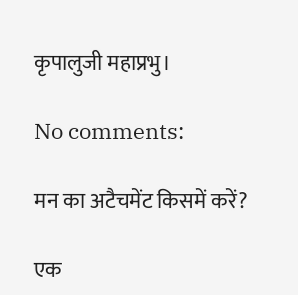कृपालुजी महाप्रभु।

No comments:

मन का अटैचमेंट किसमें करें?

एक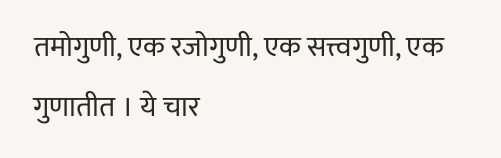तमोगुणी, एक रजोगुणी, एक सत्त्वगुणी, एक गुणातीत । ये चार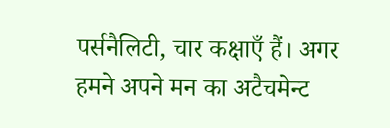पर्सनैलिटी, चार कक्षाएँ हैं। अगर हमने अपने मन का अटैचमेन्ट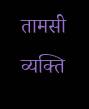तामसी व्यक्ति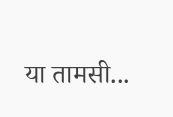या तामसी...